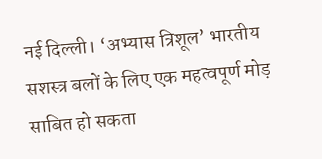नई दिल्ली। ‘अभ्यास त्रिशूल’ भारतीय सशस्त्र बलों के लिए एक महत्वपूर्ण मोड़ साबित हो सकता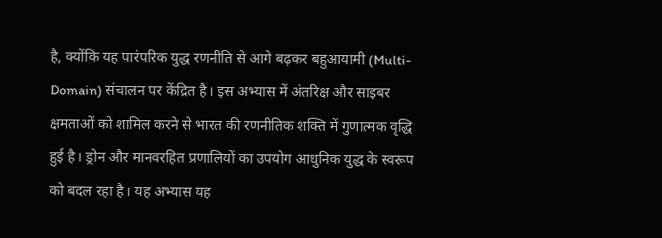है, क्योंकि यह पारंपरिक युद्ध रणनीति से आगे बढ़कर बहुआयामी (Multi-Domain) संचालन पर केंद्रित है। इस अभ्यास में अंतरिक्ष और साइबर क्षमताओं को शामिल करने से भारत की रणनीतिक शक्ति में गुणात्मक वृद्धि हुई है। ड्रोन और मानवरहित प्रणालियों का उपयोग आधुनिक युद्ध के स्वरूप को बदल रहा है। यह अभ्यास यह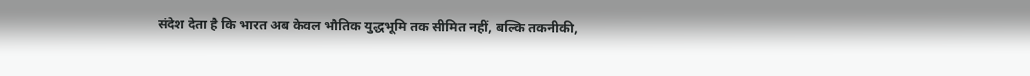संदेश देता है कि भारत अब केवल भौतिक युद्धभूमि तक सीमित नहीं, बल्कि तकनीकी,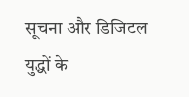सूचना और डिजिटल युद्धों के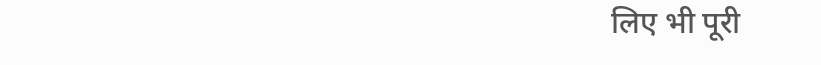लिए भी पूरी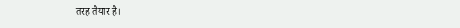तरह तैयार है।